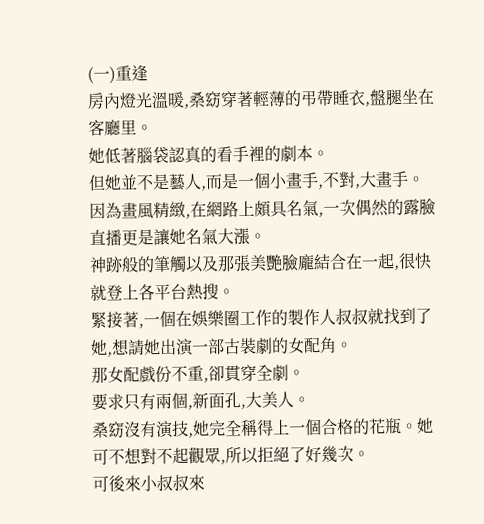(一)重逢
房內燈光溫暖,桑窈穿著輕薄的弔帶睡衣,盤腿坐在客廳里。
她低著腦袋認真的看手裡的劇本。
但她並不是藝人,而是一個小畫手,不對,大畫手。
因為畫風精緻,在網路上頗具名氣,一次偶然的露臉直播更是讓她名氣大漲。
神跡般的筆觸以及那張美艷臉龐結合在一起,很快就登上各平台熱搜。
緊接著,一個在娛樂圈工作的製作人叔叔就找到了她,想請她出演一部古裝劇的女配角。
那女配戲份不重,卻貫穿全劇。
要求只有兩個,新面孔,大美人。
桑窈沒有演技,她完全稱得上一個合格的花瓶。她可不想對不起觀眾,所以拒絕了好幾次。
可後來小叔叔來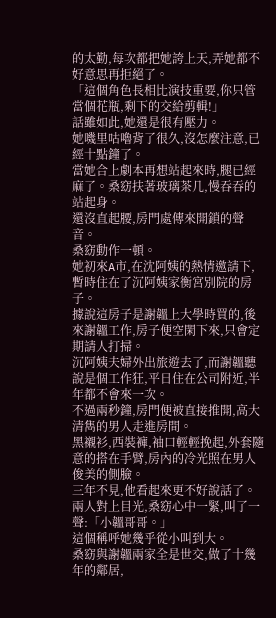的太勤,每次都把她誇上天,弄她都不好意思再拒絕了。
「這個角色長相比演技重要,你只管當個花瓶,剩下的交給剪輯!」
話雖如此,她還是很有壓力。
她嘰里咕嚕背了很久,沒怎麼注意,已經十點鐘了。
當她合上劇本再想站起來時,腿已經麻了。桑窈扶著玻璃茶几,慢吞吞的站起身。
還沒直起腰,房門處傳來開鎖的聲音。
桑窈動作一頓。
她初來A市,在沈阿姨的熱情邀請下,暫時住在了沉阿姨家衡宮別院的房子。
據說這房子是謝韞上大學時買的,後來謝韞工作,房子便空閑下來,只會定期請人打掃。
沉阿姨夫婦外出旅遊去了,而謝韞聽說是個工作狂,平日住在公司附近,半年都不會來一次。
不過兩秒鐘,房門便被直接推開,高大清雋的男人走進房間。
黑襯衫,西裝褲,袖口輕輕挽起,外套隨意的搭在手臂,房內的冷光照在男人俊美的側臉。
三年不見,他看起來更不好說話了。
兩人對上目光,桑窈心中一緊,叫了一聲:「小韞哥哥。」
這個稱呼她幾乎從小叫到大。
桑窈與謝韞兩家全是世交,做了十幾年的鄰居,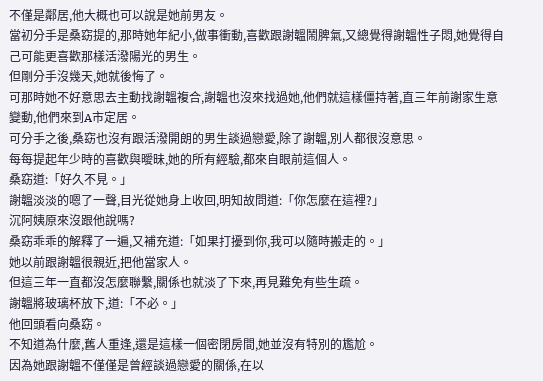不僅是鄰居,他大概也可以說是她前男友。
當初分手是桑窈提的,那時她年紀小,做事衝動,喜歡跟謝韞鬧脾氣,又總覺得謝韞性子悶,她覺得自己可能更喜歡那樣活潑陽光的男生。
但剛分手沒幾天,她就後悔了。
可那時她不好意思去主動找謝韞複合,謝韞也沒來找過她,他們就這樣僵持著,直三年前謝家生意變動,他們來到A市定居。
可分手之後,桑窈也沒有跟活潑開朗的男生談過戀愛,除了謝韞,別人都很沒意思。
每每提起年少時的喜歡與曖昧,她的所有經驗,都來自眼前這個人。
桑窈道:「好久不見。」
謝韞淡淡的嗯了一聲,目光從她身上收回,明知故問道:「你怎麼在這裡?」
沉阿姨原來沒跟他說嗎?
桑窈乖乖的解釋了一遍,又補充道:「如果打擾到你,我可以隨時搬走的。」
她以前跟謝韞很親近,把他當家人。
但這三年一直都沒怎麼聯繫,關係也就淡了下來,再見難免有些生疏。
謝韞將玻璃杯放下,道:「不必。」
他回頭看向桑窈。
不知道為什麼,舊人重逢,還是這樣一個密閉房間,她並沒有特別的尷尬。
因為她跟謝韞不僅僅是曾經談過戀愛的關係,在以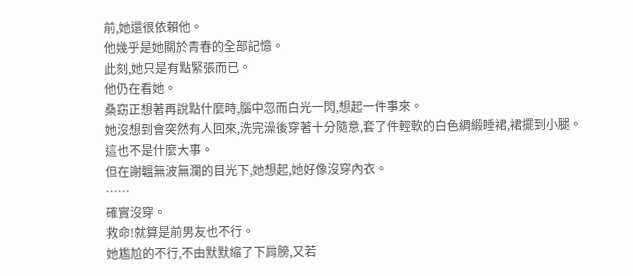前,她還很依賴他。
他幾乎是她關於青春的全部記憶。
此刻,她只是有點緊張而已。
他仍在看她。
桑窈正想著再說點什麼時,腦中忽而白光一閃,想起一件事來。
她沒想到會突然有人回來,洗完澡後穿著十分隨意,套了件輕軟的白色綢緞睡裙,裙擺到小腿。
這也不是什麼大事。
但在謝韞無波無瀾的目光下,她想起,她好像沒穿內衣。
……
確實沒穿。
救命!就算是前男友也不行。
她尷尬的不行,不由默默縮了下肩膀,又若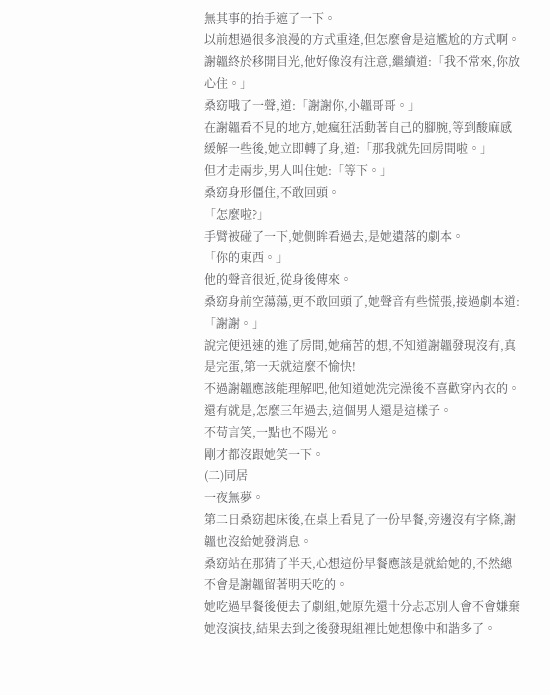無其事的抬手遮了一下。
以前想過很多浪漫的方式重逢,但怎麼會是這尷尬的方式啊。
謝韞終於移開目光,他好像沒有注意,繼續道:「我不常來,你放心住。」
桑窈哦了一聲,道:「謝謝你,小韞哥哥。」
在謝韞看不見的地方,她瘋狂活動著自己的腳腕,等到酸麻感緩解一些後,她立即轉了身,道:「那我就先回房間啦。」
但才走兩步,男人叫住她:「等下。」
桑窈身形僵住,不敢回頭。
「怎麼啦?」
手臂被碰了一下,她側眸看過去,是她遺落的劇本。
「你的東西。」
他的聲音很近,從身後傳來。
桑窈身前空蕩蕩,更不敢回頭了,她聲音有些慌張,接過劇本道:「謝謝。」
說完便迅速的進了房間,她痛苦的想,不知道謝韞發現沒有,真是完蛋,第一天就這麼不愉快!
不過謝韞應該能理解吧,他知道她洗完澡後不喜歡穿內衣的。
還有就是,怎麼三年過去,這個男人還是這樣子。
不苟言笑,一點也不陽光。
剛才都沒跟她笑一下。
(二)同居
一夜無夢。
第二日桑窈起床後,在桌上看見了一份早餐,旁邊沒有字條,謝韞也沒給她發消息。
桑窈站在那猜了半天,心想這份早餐應該是就給她的,不然總不會是謝韞留著明天吃的。
她吃過早餐後便去了劇組,她原先還十分忐忑別人會不會嫌棄她沒演技,結果去到之後發現組裡比她想像中和諧多了。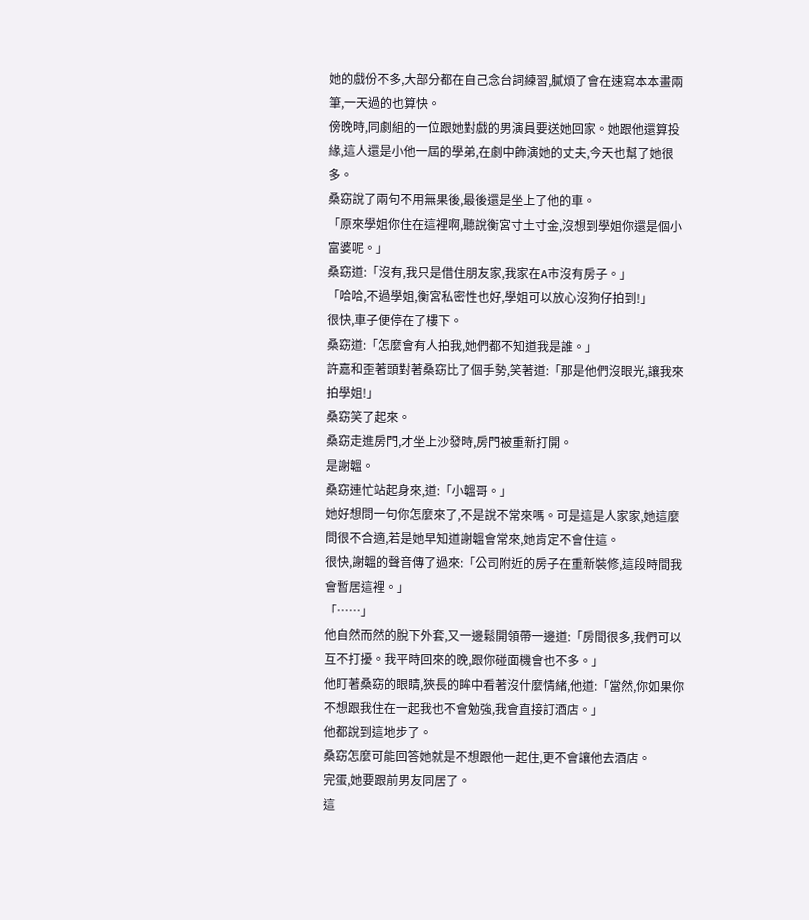她的戲份不多,大部分都在自己念台詞練習,膩煩了會在速寫本本畫兩筆,一天過的也算快。
傍晚時,同劇組的一位跟她對戲的男演員要送她回家。她跟他還算投緣,這人還是小他一屆的學弟,在劇中飾演她的丈夫,今天也幫了她很多。
桑窈說了兩句不用無果後,最後還是坐上了他的車。
「原來學姐你住在這裡啊,聽說衡宮寸土寸金,沒想到學姐你還是個小富婆呢。」
桑窈道:「沒有,我只是借住朋友家,我家在A市沒有房子。」
「哈哈,不過學姐,衡宮私密性也好,學姐可以放心沒狗仔拍到!」
很快,車子便停在了樓下。
桑窈道:「怎麼會有人拍我,她們都不知道我是誰。」
許嘉和歪著頭對著桑窈比了個手勢,笑著道:「那是他們沒眼光,讓我來拍學姐!」
桑窈笑了起來。
桑窈走進房門,才坐上沙發時,房門被重新打開。
是謝韞。
桑窈連忙站起身來,道:「小韞哥。」
她好想問一句你怎麼來了,不是說不常來嗎。可是這是人家家,她這麼問很不合適,若是她早知道謝韞會常來,她肯定不會住這。
很快,謝韞的聲音傳了過來:「公司附近的房子在重新裝修,這段時間我會暫居這裡。」
「……」
他自然而然的脫下外套,又一邊鬆開領帶一邊道:「房間很多,我們可以互不打擾。我平時回來的晚,跟你碰面機會也不多。」
他盯著桑窈的眼睛,狹長的眸中看著沒什麼情緒,他道:「當然,你如果你不想跟我住在一起我也不會勉強,我會直接訂酒店。」
他都說到這地步了。
桑窈怎麼可能回答她就是不想跟他一起住,更不會讓他去酒店。
完蛋,她要跟前男友同居了。
這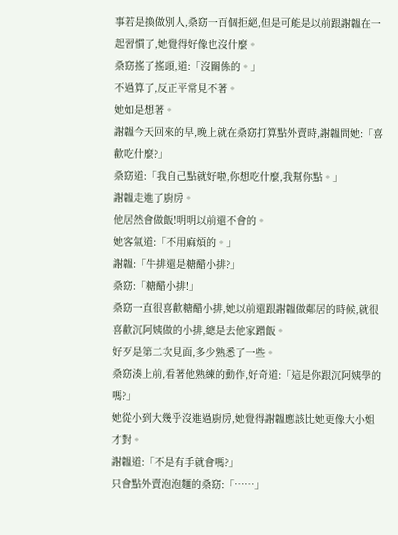事若是換做別人,桑窈一百個拒絕,但是可能是以前跟謝韞在一起習慣了,她覺得好像也沒什麼。
桑窈搖了搖頭,道:「沒關係的。」
不過算了,反正平常見不著。
她如是想著。
謝韞今天回來的早,晚上就在桑窈打算點外賣時,謝韞問她:「喜歡吃什麼?」
桑窈道:「我自己點就好啦,你想吃什麼,我幫你點。」
謝韞走進了廚房。
他居然會做飯!明明以前還不會的。
她客氣道:「不用麻煩的。」
謝韞:「牛排還是糖醋小排?」
桑窈:「糖醋小排!」
桑窈一直很喜歡糖醋小排,她以前還跟謝韞做鄰居的時候,就很喜歡沉阿姨做的小排,總是去他家蹭飯。
好歹是第二次見面,多少熟悉了一些。
桑窈湊上前,看著他熟練的動作,好奇道:「這是你跟沉阿姨學的嗎?」
她從小到大幾乎沒進過廚房,她覺得謝韞應該比她更像大小姐才對。
謝韞道:「不是有手就會嗎?」
只會點外賣泡泡麵的桑窈:「……」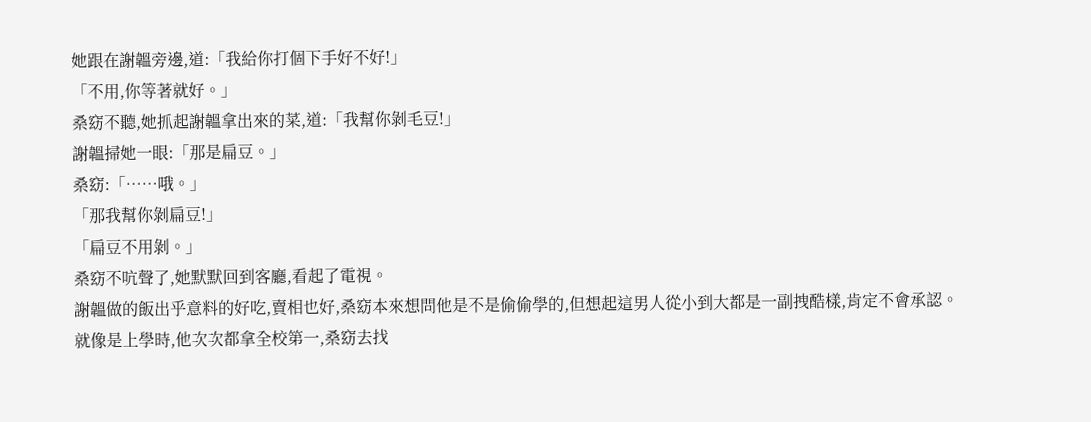她跟在謝韞旁邊,道:「我給你打個下手好不好!」
「不用,你等著就好。」
桑窈不聽,她抓起謝韞拿出來的菜,道:「我幫你剝毛豆!」
謝韞掃她一眼:「那是扁豆。」
桑窈:「……哦。」
「那我幫你剝扁豆!」
「扁豆不用剝。」
桑窈不吭聲了,她默默回到客廳,看起了電視。
謝韞做的飯出乎意料的好吃,賣相也好,桑窈本來想問他是不是偷偷學的,但想起這男人從小到大都是一副拽酷樣,肯定不會承認。
就像是上學時,他次次都拿全校第一,桑窈去找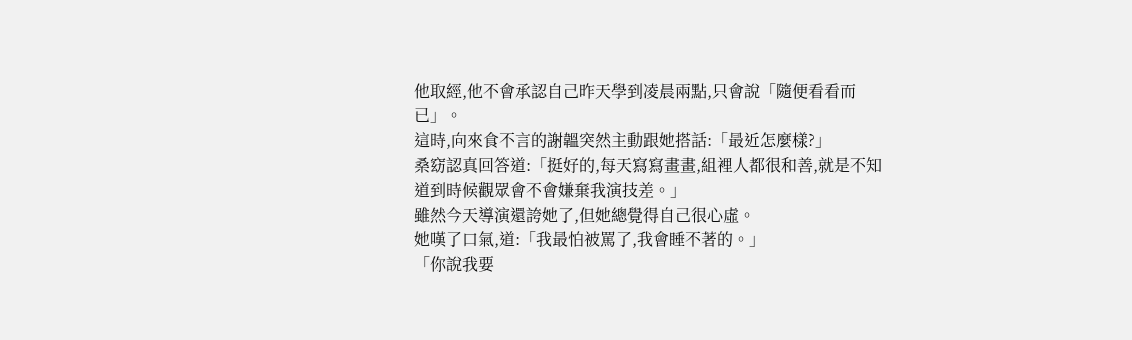他取經,他不會承認自己昨天學到凌晨兩點,只會說「隨便看看而已」。
這時,向來食不言的謝韞突然主動跟她搭話:「最近怎麼樣?」
桑窈認真回答道:「挺好的,每天寫寫畫畫,組裡人都很和善,就是不知道到時候觀眾會不會嫌棄我演技差。」
雖然今天導演還誇她了,但她總覺得自己很心虛。
她嘆了口氣,道:「我最怕被罵了,我會睡不著的。」
「你說我要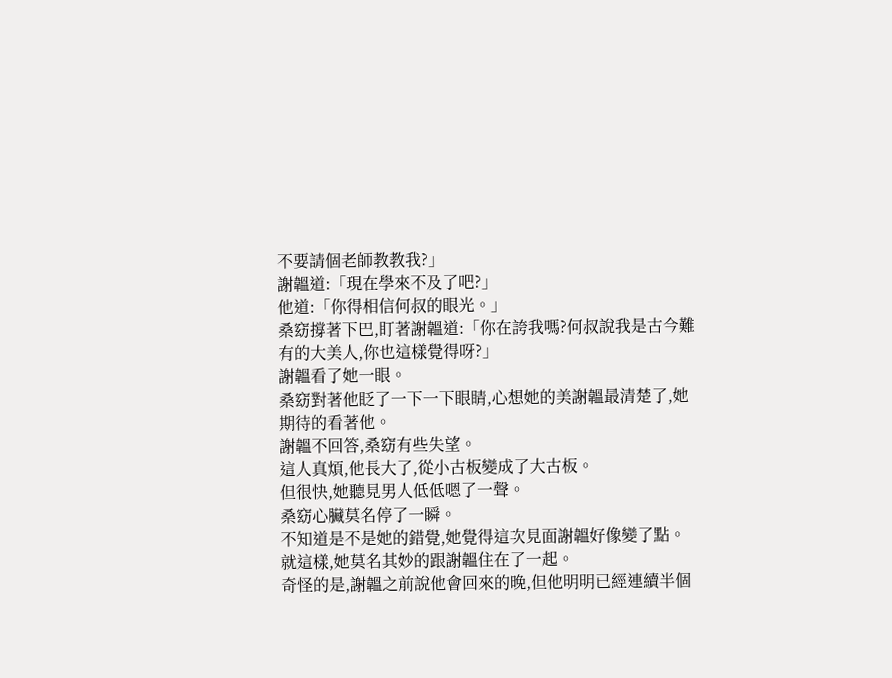不要請個老師教教我?」
謝韞道:「現在學來不及了吧?」
他道:「你得相信何叔的眼光。」
桑窈撐著下巴,盯著謝韞道:「你在誇我嗎?何叔說我是古今難有的大美人,你也這樣覺得呀?」
謝韞看了她一眼。
桑窈對著他眨了一下一下眼睛,心想她的美謝韞最清楚了,她期待的看著他。
謝韞不回答,桑窈有些失望。
這人真煩,他長大了,從小古板變成了大古板。
但很快,她聽見男人低低嗯了一聲。
桑窈心臟莫名停了一瞬。
不知道是不是她的錯覺,她覺得這次見面謝韞好像變了點。
就這樣,她莫名其妙的跟謝韞住在了一起。
奇怪的是,謝韞之前說他會回來的晚,但他明明已經連續半個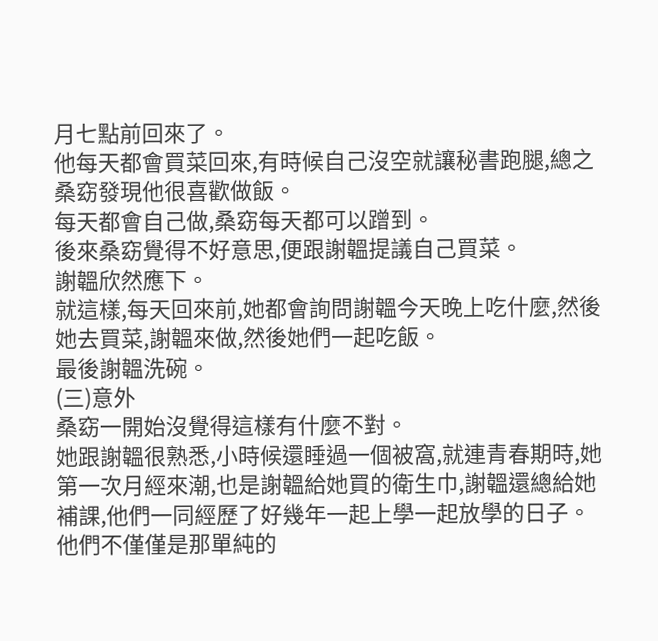月七點前回來了。
他每天都會買菜回來,有時候自己沒空就讓秘書跑腿,總之桑窈發現他很喜歡做飯。
每天都會自己做,桑窈每天都可以蹭到。
後來桑窈覺得不好意思,便跟謝韞提議自己買菜。
謝韞欣然應下。
就這樣,每天回來前,她都會詢問謝韞今天晚上吃什麼,然後她去買菜,謝韞來做,然後她們一起吃飯。
最後謝韞洗碗。
(三)意外
桑窈一開始沒覺得這樣有什麼不對。
她跟謝韞很熟悉,小時候還睡過一個被窩,就連青春期時,她第一次月經來潮,也是謝韞給她買的衛生巾,謝韞還總給她補課,他們一同經歷了好幾年一起上學一起放學的日子。
他們不僅僅是那單純的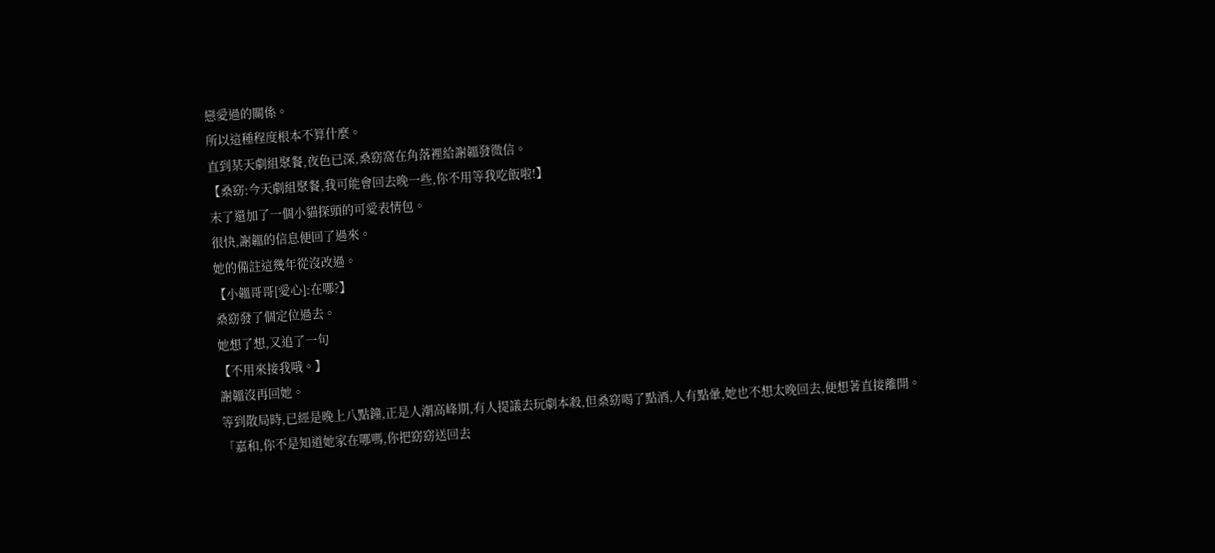戀愛過的關係。
所以這種程度根本不算什麼。
直到某天劇組聚餐,夜色已深,桑窈窩在角落裡給謝韞發微信。
【桑窈:今天劇組聚餐,我可能會回去晚一些,你不用等我吃飯啦!】
末了還加了一個小貓探頭的可愛表情包。
很快,謝韞的信息便回了過來。
她的備註這幾年從沒改過。
【小韞哥哥[愛心]:在哪?】
桑窈發了個定位過去。
她想了想,又追了一句
【不用來接我哦。】
謝韞沒再回她。
等到散局時,已經是晚上八點鐘,正是人潮高峰期,有人提議去玩劇本殺,但桑窈喝了點酒,人有點暈,她也不想太晚回去,便想著直接離開。
「嘉和,你不是知道她家在哪嗎,你把窈窈送回去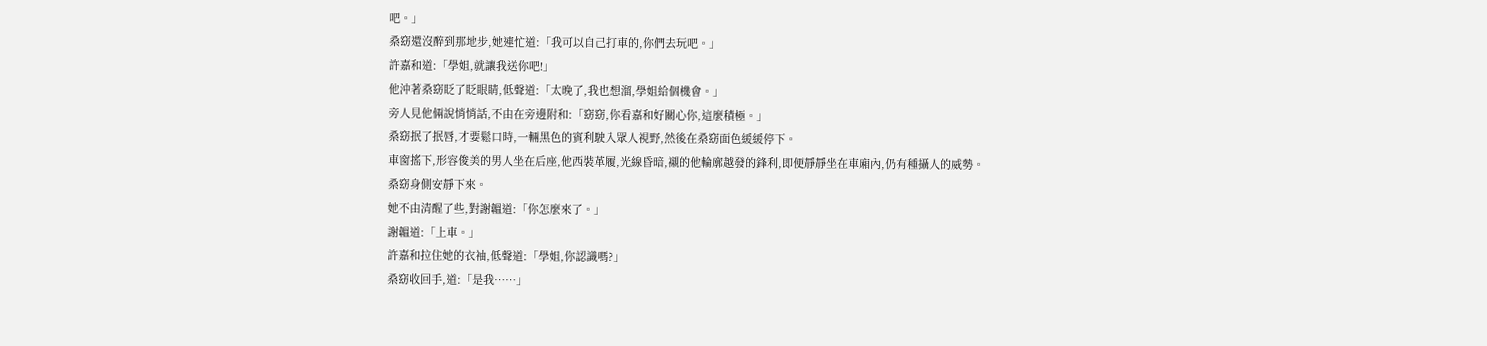吧。」
桑窈還沒醉到那地步,她連忙道:「我可以自己打車的,你們去玩吧。」
許嘉和道:「學姐,就讓我送你吧!」
他沖著桑窈眨了眨眼睛,低聲道:「太晚了,我也想溜,學姐給個機會。」
旁人見他倆說悄悄話,不由在旁邊附和:「窈窈,你看嘉和好關心你,這麼積極。」
桑窈抿了抿唇,才要鬆口時,一輛黑色的賓利駛入眾人視野,然後在桑窈面色緩緩停下。
車窗搖下,形容俊美的男人坐在后座,他西裝革履,光線昏暗,襯的他輪廓越發的鋒利,即便靜靜坐在車廂內,仍有種攝人的威勢。
桑窈身側安靜下來。
她不由清醒了些,對謝韞道:「你怎麼來了。」
謝韞道:「上車。」
許嘉和拉住她的衣袖,低聲道:「學姐,你認識嗎?」
桑窈收回手,道:「是我……」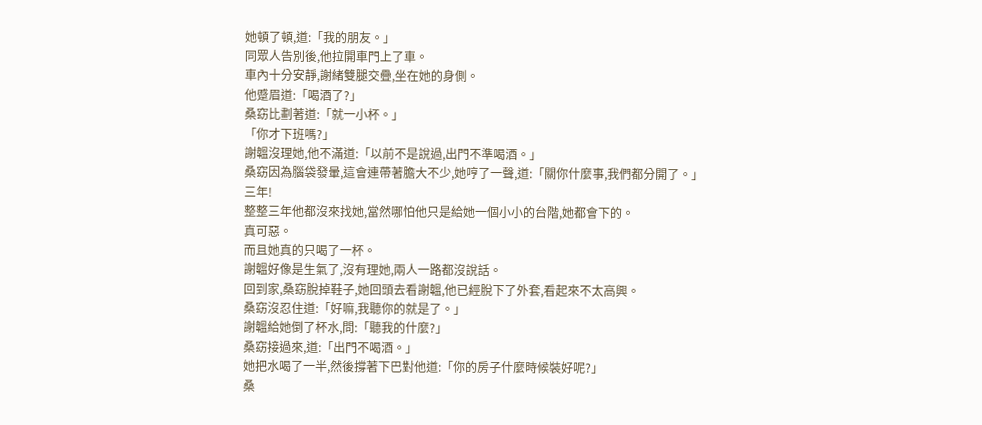她頓了頓,道:「我的朋友。」
同眾人告別後,他拉開車門上了車。
車內十分安靜,謝緒雙腿交疊,坐在她的身側。
他蹙眉道:「喝酒了?」
桑窈比劃著道:「就一小杯。」
「你才下班嗎?」
謝韞沒理她,他不滿道:「以前不是說過,出門不準喝酒。」
桑窈因為腦袋發暈,這會連帶著膽大不少,她哼了一聲,道:「關你什麼事,我們都分開了。」
三年!
整整三年他都沒來找她,當然哪怕他只是給她一個小小的台階,她都會下的。
真可惡。
而且她真的只喝了一杯。
謝韞好像是生氣了,沒有理她,兩人一路都沒說話。
回到家,桑窈脫掉鞋子,她回頭去看謝韞,他已經脫下了外套,看起來不太高興。
桑窈沒忍住道:「好嘛,我聽你的就是了。」
謝韞給她倒了杯水,問:「聽我的什麼?」
桑窈接過來,道:「出門不喝酒。」
她把水喝了一半,然後撐著下巴對他道:「你的房子什麼時候裝好呢?」
桑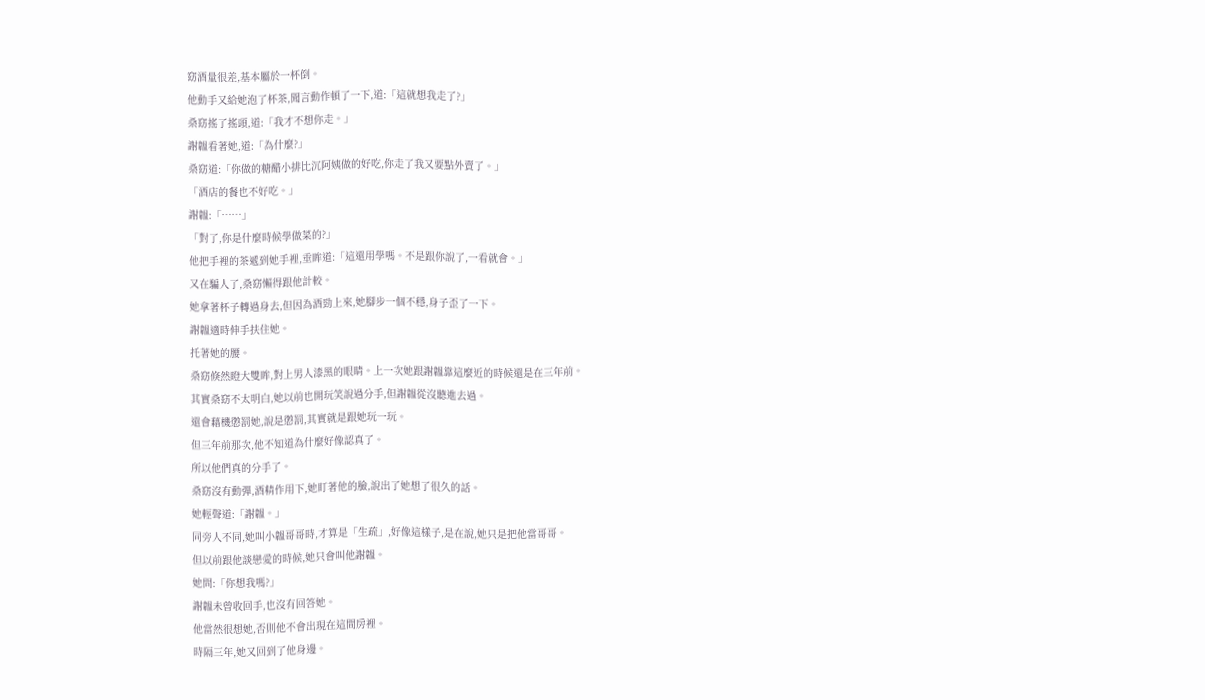窈酒量很差,基本屬於一杯倒。
他動手又給她泡了杯茶,聞言動作頓了一下,道:「這就想我走了?」
桑窈搖了搖頭,道:「我才不想你走。」
謝韞看著她,道:「為什麼?」
桑窈道:「你做的糖醋小排比沉阿姨做的好吃,你走了我又要點外賣了。」
「酒店的餐也不好吃。」
謝韞:「……」
「對了,你是什麼時候學做菜的?」
他把手裡的茶遞到她手裡,垂眸道:「這還用學嗎。不是跟你說了,一看就會。」
又在騙人了,桑窈懶得跟他計較。
她拿著杯子轉過身去,但因為酒勁上來,她腳步一個不穩,身子歪了一下。
謝韞適時伸手扶住她。
托著她的腰。
桑窈倏然瞪大雙眸,對上男人漆黑的眼睛。上一次她跟謝韞靠這麼近的時候還是在三年前。
其實桑窈不太明白,她以前也開玩笑說過分手,但謝韞從沒聽進去過。
還會藉機懲罰她,說是懲罰,其實就是跟她玩一玩。
但三年前那次,他不知道為什麼好像認真了。
所以他們真的分手了。
桑窈沒有動彈,酒精作用下,她盯著他的臉,說出了她想了很久的話。
她輕聲道:「謝韞。」
同旁人不同,她叫小韞哥哥時,才算是「生疏」,好像這樣子,是在說,她只是把他當哥哥。
但以前跟他談戀愛的時候,她只會叫他謝韞。
她問:「你想我嗎?」
謝韞未曾收回手,也沒有回答她。
他當然很想她,否則他不會出現在這間房裡。
時隔三年,她又回到了他身邊。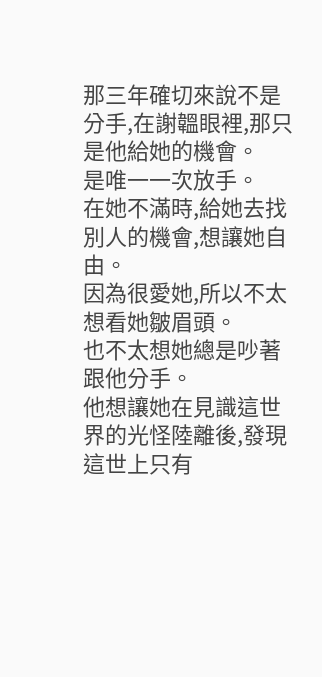那三年確切來說不是分手,在謝韞眼裡,那只是他給她的機會。
是唯一一次放手。
在她不滿時,給她去找別人的機會,想讓她自由。
因為很愛她,所以不太想看她皺眉頭。
也不太想她總是吵著跟他分手。
他想讓她在見識這世界的光怪陸離後,發現這世上只有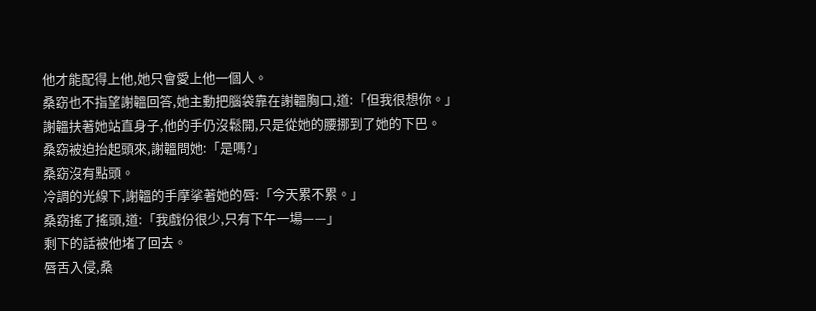他才能配得上他,她只會愛上他一個人。
桑窈也不指望謝韞回答,她主動把腦袋靠在謝韞胸口,道:「但我很想你。」
謝韞扶著她站直身子,他的手仍沒鬆開,只是從她的腰挪到了她的下巴。
桑窈被迫抬起頭來,謝韞問她:「是嗎?」
桑窈沒有點頭。
冷調的光線下,謝韞的手摩挲著她的唇:「今天累不累。」
桑窈搖了搖頭,道:「我戲份很少,只有下午一場——」
剩下的話被他堵了回去。
唇舌入侵,桑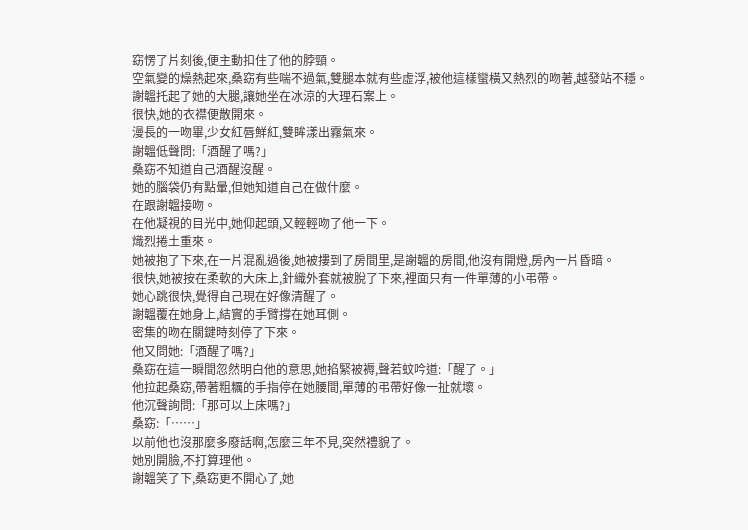窈愣了片刻後,便主動扣住了他的脖頸。
空氣變的燥熱起來,桑窈有些喘不過氣,雙腿本就有些虛浮,被他這樣蠻橫又熱烈的吻著,越發站不穩。
謝韞托起了她的大腿,讓她坐在冰涼的大理石案上。
很快,她的衣襟便散開來。
漫長的一吻畢,少女紅唇鮮紅,雙眸漾出霧氣來。
謝韞低聲問:「酒醒了嗎?」
桑窈不知道自己酒醒沒醒。
她的腦袋仍有點暈,但她知道自己在做什麼。
在跟謝韞接吻。
在他凝視的目光中,她仰起頭,又輕輕吻了他一下。
熾烈捲土重來。
她被抱了下來,在一片混亂過後,她被摟到了房間里,是謝韞的房間,他沒有開燈,房內一片昏暗。
很快,她被按在柔軟的大床上,針織外套就被脫了下來,裡面只有一件單薄的小弔帶。
她心跳很快,覺得自己現在好像清醒了。
謝韞覆在她身上,結實的手臂撐在她耳側。
密集的吻在關鍵時刻停了下來。
他又問她:「酒醒了嗎?」
桑窈在這一瞬間忽然明白他的意思,她掐緊被褥,聲若蚊吟道:「醒了。」
他拉起桑窈,帶著粗糲的手指停在她腰間,單薄的弔帶好像一扯就壞。
他沉聲詢問:「那可以上床嗎?」
桑窈:「……」
以前他也沒那麼多廢話啊,怎麼三年不見,突然禮貌了。
她別開臉,不打算理他。
謝韞笑了下,桑窈更不開心了,她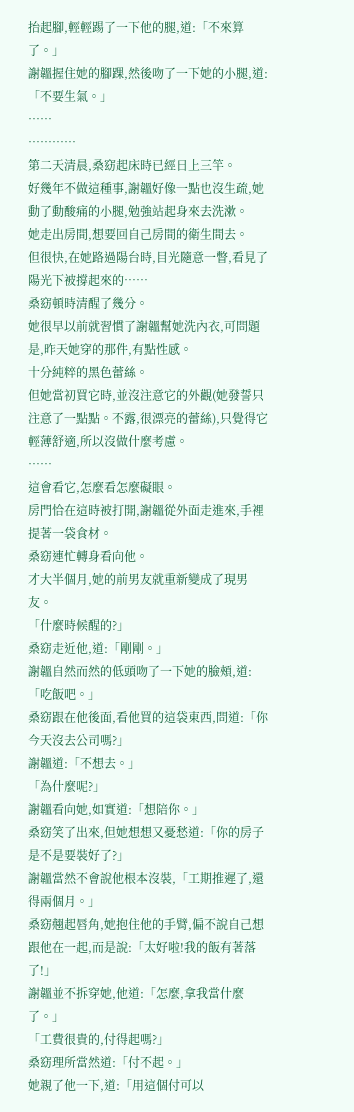抬起腳,輕輕踢了一下他的腿,道:「不來算了。」
謝韞握住她的腳踝,然後吻了一下她的小腿,道:「不要生氣。」
……
…………
第二天清晨,桑窈起床時已經日上三竿。
好幾年不做這種事,謝韞好像一點也沒生疏,她動了動酸痛的小腿,勉強站起身來去洗漱。
她走出房間,想要回自己房間的衛生間去。
但很快,在她路過陽台時,目光隨意一瞥,看見了陽光下被撐起來的……
桑窈頓時清醒了幾分。
她很早以前就習慣了謝韞幫她洗內衣,可問題是,昨天她穿的那件,有點性感。
十分純粹的黑色蕾絲。
但她當初買它時,並沒注意它的外觀(她發誓只注意了一點點。不露,很漂亮的蕾絲),只覺得它輕薄舒適,所以沒做什麼考慮。
……
這會看它,怎麼看怎麼礙眼。
房門恰在這時被打開,謝韞從外面走進來,手裡提著一袋食材。
桑窈連忙轉身看向他。
才大半個月,她的前男友就重新變成了現男友。
「什麼時候醒的?」
桑窈走近他,道:「剛剛。」
謝韞自然而然的低頭吻了一下她的臉頰,道:「吃飯吧。」
桑窈跟在他後面,看他買的這袋東西,問道:「你今天沒去公司嗎?」
謝韞道:「不想去。」
「為什麼呢?」
謝韞看向她,如實道:「想陪你。」
桑窈笑了出來,但她想想又憂愁道:「你的房子是不是要裝好了?」
謝韞當然不會說他根本沒裝,「工期推遲了,還得兩個月。」
桑窈翹起唇角,她抱住他的手臂,偏不說自己想跟他在一起,而是說:「太好啦!我的飯有著落了!」
謝韞並不拆穿她,他道:「怎麼,拿我當什麼了。」
「工費很貴的,付得起嗎?」
桑窈理所當然道:「付不起。」
她親了他一下,道:「用這個付可以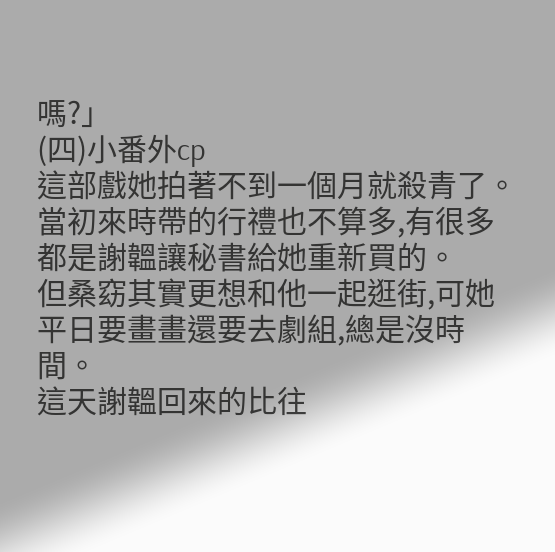嗎?」
(四)小番外cp
這部戲她拍著不到一個月就殺青了。
當初來時帶的行禮也不算多,有很多都是謝韞讓秘書給她重新買的。
但桑窈其實更想和他一起逛街,可她平日要畫畫還要去劇組,總是沒時間。
這天謝韞回來的比往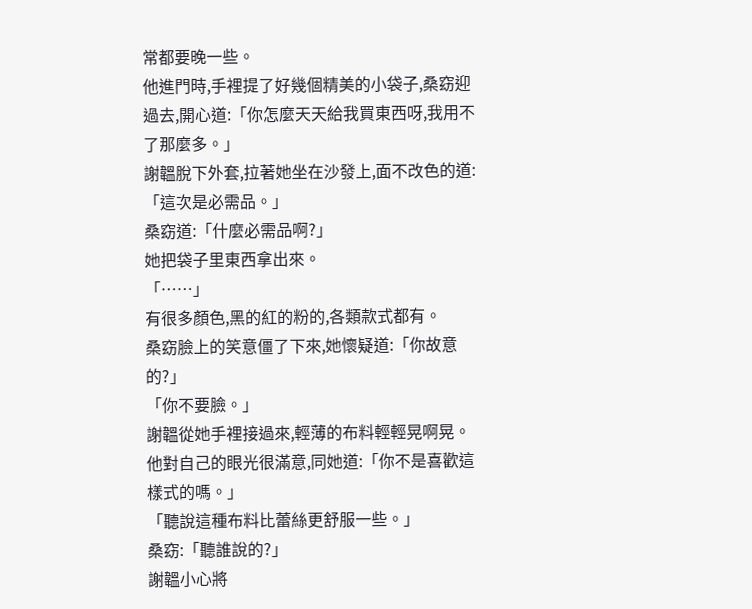常都要晚一些。
他進門時,手裡提了好幾個精美的小袋子,桑窈迎過去,開心道:「你怎麼天天給我買東西呀,我用不了那麼多。」
謝韞脫下外套,拉著她坐在沙發上,面不改色的道:「這次是必需品。」
桑窈道:「什麼必需品啊?」
她把袋子里東西拿出來。
「……」
有很多顏色,黑的紅的粉的,各類款式都有。
桑窈臉上的笑意僵了下來,她懷疑道:「你故意的?」
「你不要臉。」
謝韞從她手裡接過來,輕薄的布料輕輕晃啊晃。
他對自己的眼光很滿意,同她道:「你不是喜歡這樣式的嗎。」
「聽說這種布料比蕾絲更舒服一些。」
桑窈:「聽誰說的?」
謝韞小心將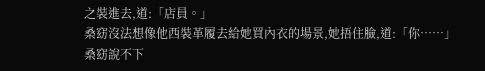之裝進去,道:「店員。」
桑窈沒法想像他西裝革履去給她買內衣的場景,她捂住臉,道:「你……」
桑窈說不下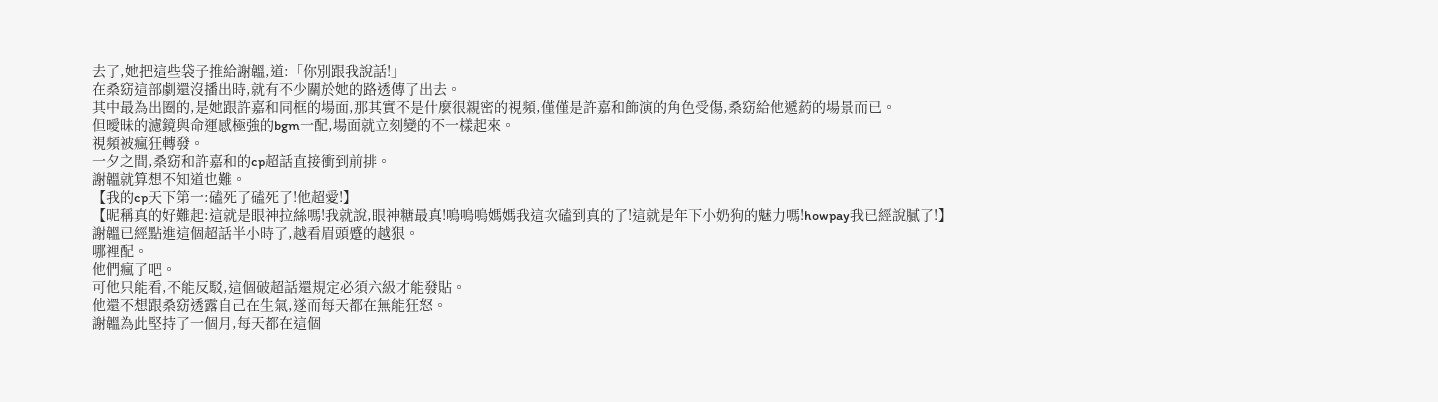去了,她把這些袋子推給謝韞,道:「你別跟我說話!」
在桑窈這部劇還沒播出時,就有不少關於她的路透傳了出去。
其中最為出圈的,是她跟許嘉和同框的場面,那其實不是什麼很親密的視頻,僅僅是許嘉和飾演的角色受傷,桑窈給他遞葯的場景而已。
但曖昧的濾鏡與命運感極強的bgm一配,場面就立刻變的不一樣起來。
視頻被瘋狂轉發。
一夕之間,桑窈和許嘉和的cp超話直接衝到前排。
謝韞就算想不知道也難。
【我的cp天下第一:磕死了磕死了!他超愛!】
【昵稱真的好難起:這就是眼神拉絲嗎!我就說,眼神糖最真!嗚嗚嗚媽媽我這次磕到真的了!這就是年下小奶狗的魅力嗎!howpay我已經說膩了!】
謝韞已經點進這個超話半小時了,越看眉頭蹙的越狠。
哪裡配。
他們瘋了吧。
可他只能看,不能反駁,這個破超話還規定必須六級才能發貼。
他還不想跟桑窈透露自己在生氣,遂而每天都在無能狂怒。
謝韞為此堅持了一個月,每天都在這個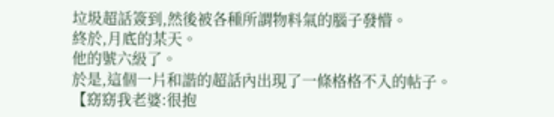垃圾超話簽到,然後被各種所謂物料氣的腦子發懵。
終於,月底的某天。
他的號六級了。
於是,這個一片和諧的超話內出現了一條格格不入的帖子。
【窈窈我老婆:很抱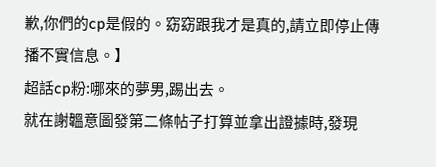歉,你們的cp是假的。窈窈跟我才是真的,請立即停止傳播不實信息。】
超話cp粉:哪來的夢男,踢出去。
就在謝韞意圖發第二條帖子打算並拿出證據時,發現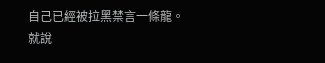自己已經被拉黑禁言一條龍。
就說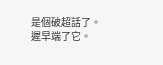是個破超話了。
遲早端了它。